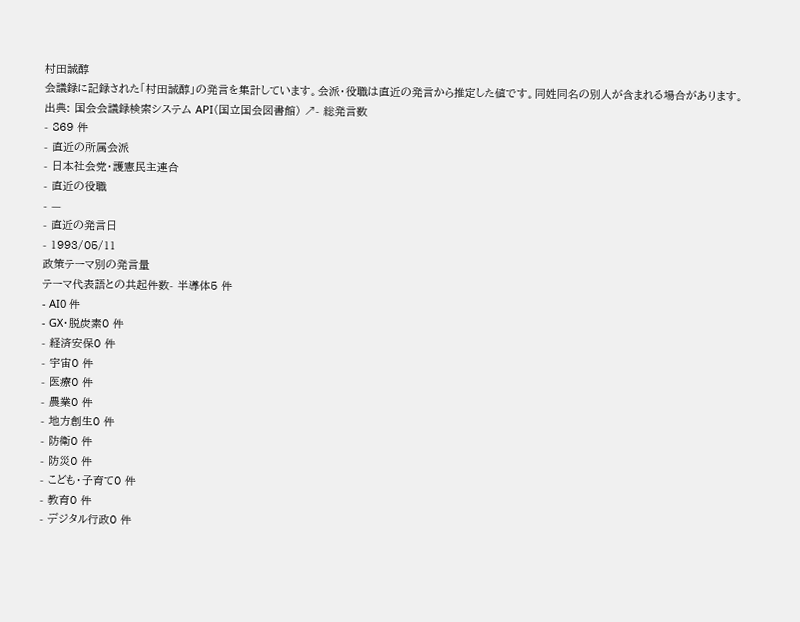村田誠醇
会議録に記録された「村田誠醇」の発言を集計しています。会派・役職は直近の発言から推定した値です。同姓同名の別人が含まれる場合があります。
出典: 国会会議録検索システム API(国立国会図書館) ↗- 総発言数
- 869 件
- 直近の所属会派
- 日本社会党・護憲民主連合
- 直近の役職
- —
- 直近の発言日
- 1993/05/11
政策テーマ別の発言量
テーマ代表語との共起件数- 半導体5 件
- AI0 件
- GX・脱炭素0 件
- 経済安保0 件
- 宇宙0 件
- 医療0 件
- 農業0 件
- 地方創生0 件
- 防衛0 件
- 防災0 件
- こども・子育て0 件
- 教育0 件
- デジタル行政0 件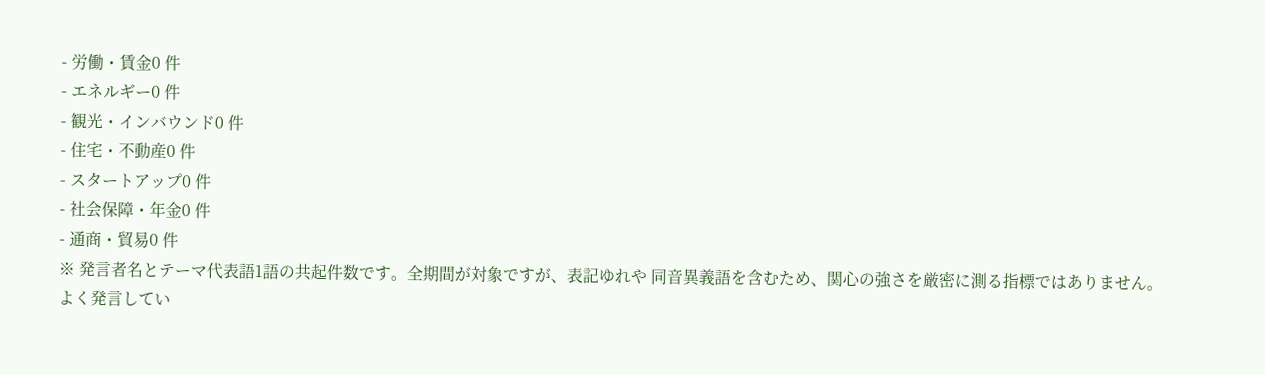- 労働・賃金0 件
- エネルギー0 件
- 観光・インバウンド0 件
- 住宅・不動産0 件
- スタートアップ0 件
- 社会保障・年金0 件
- 通商・貿易0 件
※ 発言者名とテーマ代表語1語の共起件数です。全期間が対象ですが、表記ゆれや 同音異義語を含むため、関心の強さを厳密に測る指標ではありません。
よく発言してい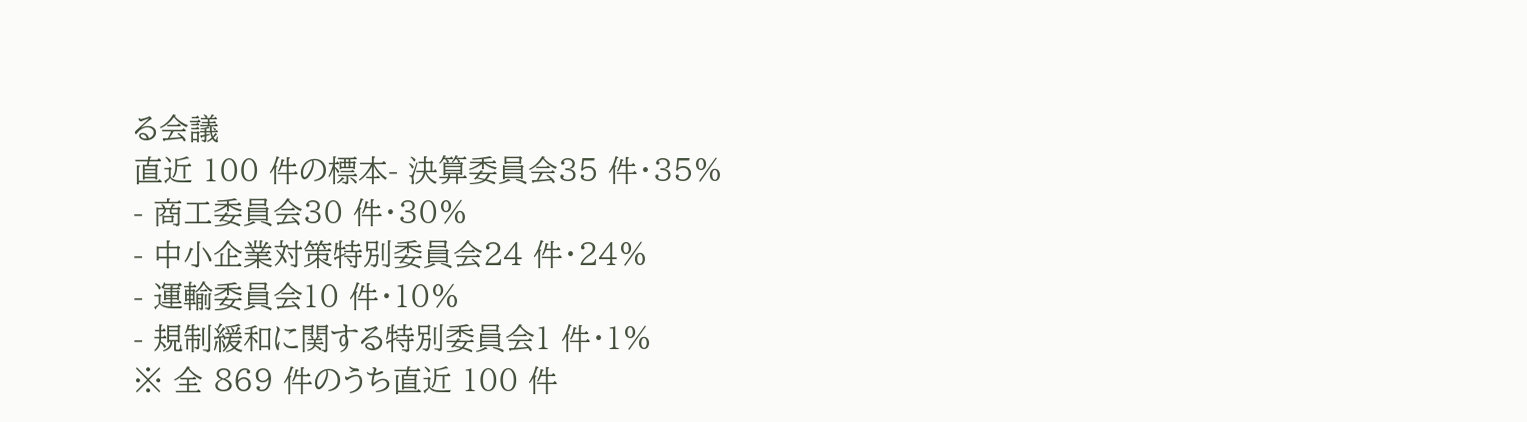る会議
直近 100 件の標本- 決算委員会35 件・35%
- 商工委員会30 件・30%
- 中小企業対策特別委員会24 件・24%
- 運輸委員会10 件・10%
- 規制緩和に関する特別委員会1 件・1%
※ 全 869 件のうち直近 100 件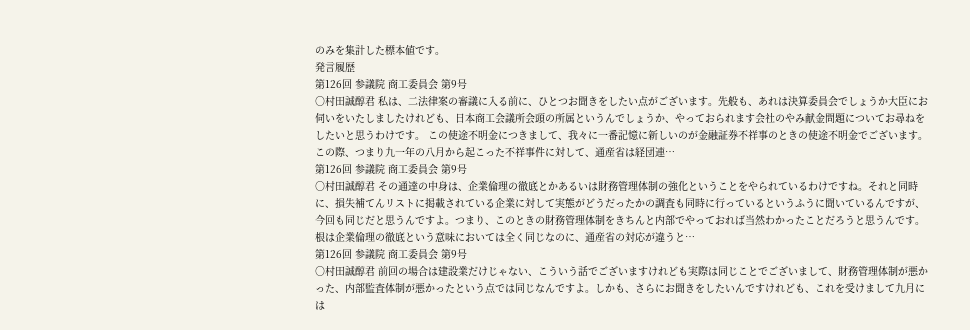のみを集計した標本値です。
発言履歴
第126回 参議院 商工委員会 第9号
○村田誠醇君 私は、二法律案の審議に入る前に、ひとつお聞きをしたい点がございます。先般も、あれは決算委員会でしょうか大臣にお伺いをいたしましたけれども、日本商工会議所会頭の所属というんでしょうか、やっておられます会社のやみ献金問題についてお尋ねをしたいと思うわけです。 この使途不明金につきまして、我々に一番記憶に新しいのが金融証券不祥事のときの使途不明金でございます。この際、つまり九一年の八月から起こった不祥事件に対して、通産省は経団連…
第126回 参議院 商工委員会 第9号
○村田誠醇君 その通達の中身は、企業倫理の徹底とかあるいは財務管理体制の強化ということをやられているわけですね。それと同時に、損失補てんリストに掲載されている企業に対して実態がどうだったかの調査も同時に行っているというふうに聞いているんですが、今回も同じだと思うんですよ。つまり、このときの財務管理体制をきちんと内部でやっておれば当然わかったことだろうと思うんです。根は企業倫理の徹底という意味においては全く同じなのに、通産省の対応が違うと…
第126回 参議院 商工委員会 第9号
○村田誠醇君 前回の場合は建設業だけじゃない、こういう話でございますけれども実際は同じことでございまして、財務管理体制が悪かった、内部監査体制が悪かったという点では同じなんですよ。しかも、さらにお聞きをしたいんですけれども、これを受けまして九月には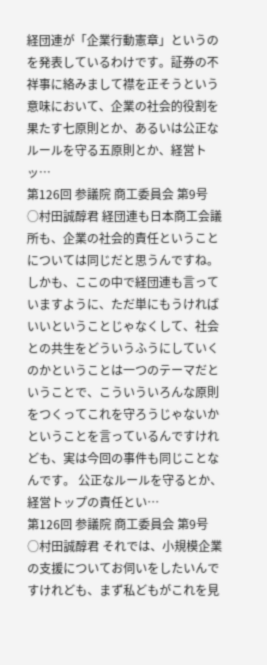経団連が「企業行動憲章」というのを発表しているわけです。証券の不祥事に絡みまして襟を正そうという意味において、企業の社会的役割を果たす七原則とか、あるいは公正なルールを守る五原則とか、経営トッ…
第126回 参議院 商工委員会 第9号
○村田誠醇君 経団連も日本商工会議所も、企業の社会的責任ということについては同じだと思うんですね。しかも、ここの中で経団連も言っていますように、ただ単にもうければいいということじゃなくして、社会との共生をどういうふうにしていくのかということは一つのテーマだということで、こういういろんな原則をつくってこれを守ろうじゃないかということを言っているんですけれども、実は今回の事件も同じことなんです。 公正なルールを守るとか、経営トップの責任とい…
第126回 参議院 商工委員会 第9号
○村田誠醇君 それでは、小規模企業の支援についてお伺いをしたいんですけれども、まず私どもがこれを見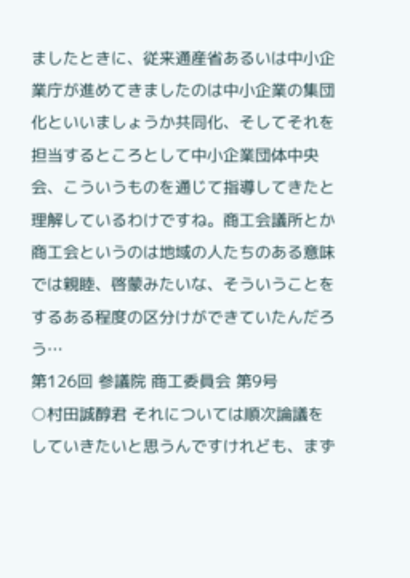ましたときに、従来通産省あるいは中小企業庁が進めてきましたのは中小企業の集団化といいましょうか共同化、そしてそれを担当するところとして中小企業団体中央会、こういうものを通じて指導してきたと理解しているわけですね。商工会議所とか商工会というのは地域の人たちのある意味では親睦、啓蒙みたいな、そういうことをするある程度の区分けができていたんだろう…
第126回 参議院 商工委員会 第9号
○村田誠醇君 それについては順次論議をしていきたいと思うんですけれども、まず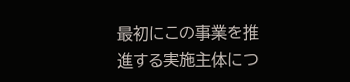最初にこの事業を推進する実施主体につ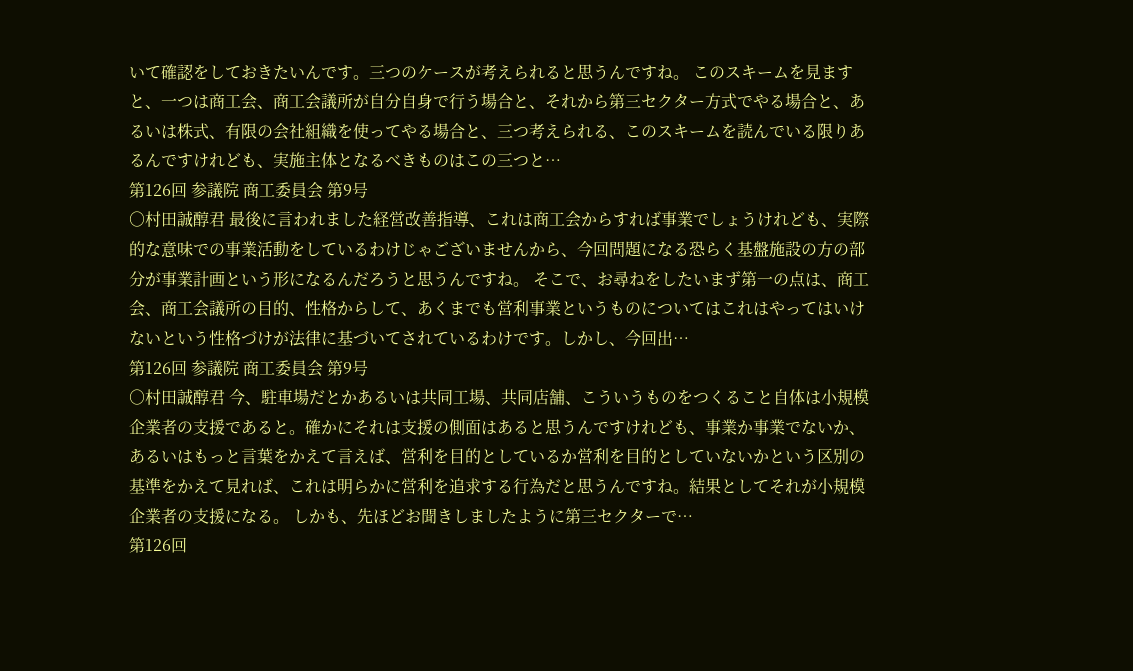いて確認をしておきたいんです。三つのケースが考えられると思うんですね。 このスキームを見ますと、一つは商工会、商工会議所が自分自身で行う場合と、それから第三セクター方式でやる場合と、あるいは株式、有限の会社組織を使ってやる場合と、三つ考えられる、このスキームを読んでいる限りあるんですけれども、実施主体となるべきものはこの三つと…
第126回 参議院 商工委員会 第9号
○村田誠醇君 最後に言われました経営改善指導、これは商工会からすれば事業でしょうけれども、実際的な意味での事業活動をしているわけじゃございませんから、今回問題になる恐らく基盤施設の方の部分が事業計画という形になるんだろうと思うんですね。 そこで、お尋ねをしたいまず第一の点は、商工会、商工会議所の目的、性格からして、あくまでも営利事業というものについてはこれはやってはいけないという性格づけが法律に基づいてされているわけです。しかし、今回出…
第126回 参議院 商工委員会 第9号
○村田誠醇君 今、駐車場だとかあるいは共同工場、共同店舗、こういうものをつくること自体は小規模企業者の支援であると。確かにそれは支援の側面はあると思うんですけれども、事業か事業でないか、あるいはもっと言葉をかえて言えば、営利を目的としているか営利を目的としていないかという区別の基準をかえて見れば、これは明らかに営利を追求する行為だと思うんですね。結果としてそれが小規模企業者の支援になる。 しかも、先ほどお聞きしましたように第三セクターで…
第126回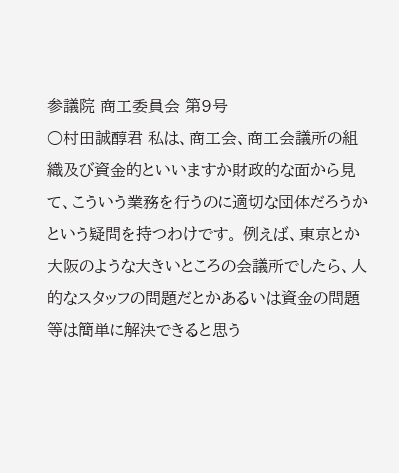参議院 商工委員会 第9号
○村田誠醇君 私は、商工会、商工会議所の組織及び資金的といいますか財政的な面から見て、こういう業務を行うのに適切な団体だろうかという疑問を持つわけです。 例えば、東京とか大阪のような大きいところの会議所でしたら、人的なスタッフの問題だとかあるいは資金の問題等は簡単に解決できると思う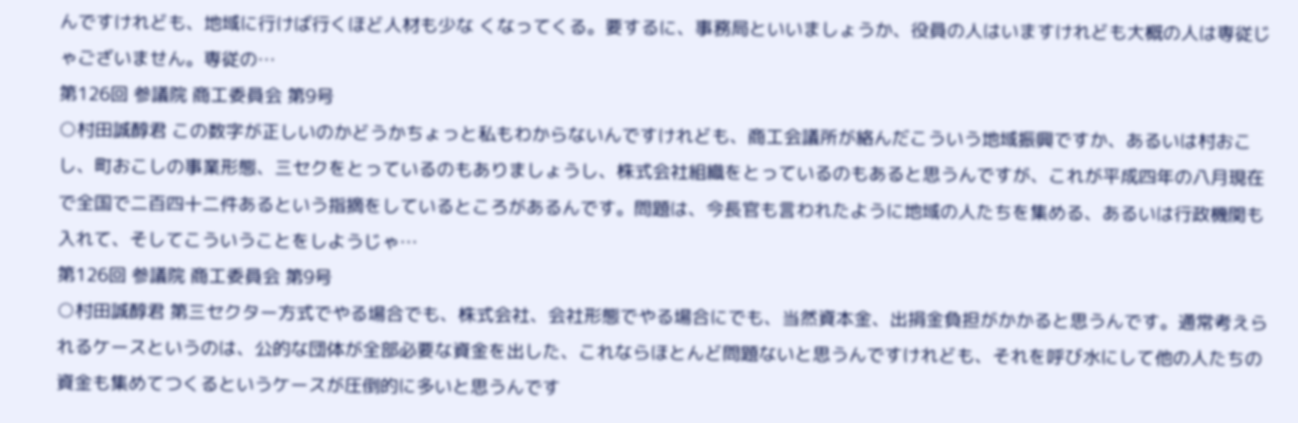んですけれども、地域に行けば行くほど人材も少な くなってくる。要するに、事務局といいましょうか、役員の人はいますけれども大概の人は専従じゃございません。専従の…
第126回 参議院 商工委員会 第9号
○村田誠醇君 この数字が正しいのかどうかちょっと私もわからないんですけれども、商工会議所が絡んだこういう地域振興ですか、あるいは村おこし、町おこしの事業形態、三セクをとっているのもありましょうし、株式会社組織をとっているのもあると思うんですが、これが平成四年の八月現在で全国で二百四十二件あるという指摘をしているところがあるんです。問題は、今長官も言われたように地域の人たちを集める、あるいは行政機関も入れて、そしてこういうことをしようじゃ…
第126回 参議院 商工委員会 第9号
○村田誠醇君 第三セクター方式でやる場合でも、株式会社、会社形態でやる場合にでも、当然資本金、出捐金負担がかかると思うんです。通常考えられるケースというのは、公的な団体が全部必要な資金を出した、これならほとんど問題ないと思うんですけれども、それを呼び水にして他の人たちの資金も集めてつくるというケースが圧倒的に多いと思うんです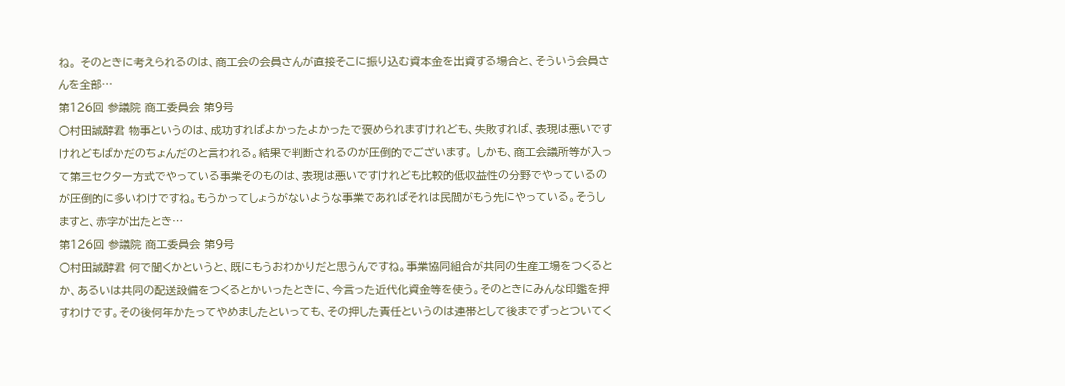ね。 そのときに考えられるのは、商工会の会員さんが直接そこに振り込む資本金を出資する場合と、そういう会員さんを全部…
第126回 参議院 商工委員会 第9号
○村田誠醇君 物事というのは、成功すればよかったよかったで褒められますけれども、失敗すれば、表現は悪いですけれどもばかだのちょんだのと言われる。結果で判断されるのが圧倒的でございます。 しかも、商工会議所等が入って第三セクター方式でやっている事業そのものは、表現は悪いですけれども比較的低収益性の分野でやっているのが圧倒的に多いわけですね。もうかってしょうがないような事業であればそれは民間がもう先にやっている。そうしますと、赤字が出たとき…
第126回 参議院 商工委員会 第9号
○村田誠醇君 何で聞くかというと、既にもうおわかりだと思うんですね。事業協同組合が共同の生産工場をつくるとか、あるいは共同の配送設備をつくるとかいったときに、今言った近代化資金等を使う。そのときにみんな印鑑を押すわけです。その後何年かたってやめましたといっても、その押した責任というのは連帯として後までずっとついてく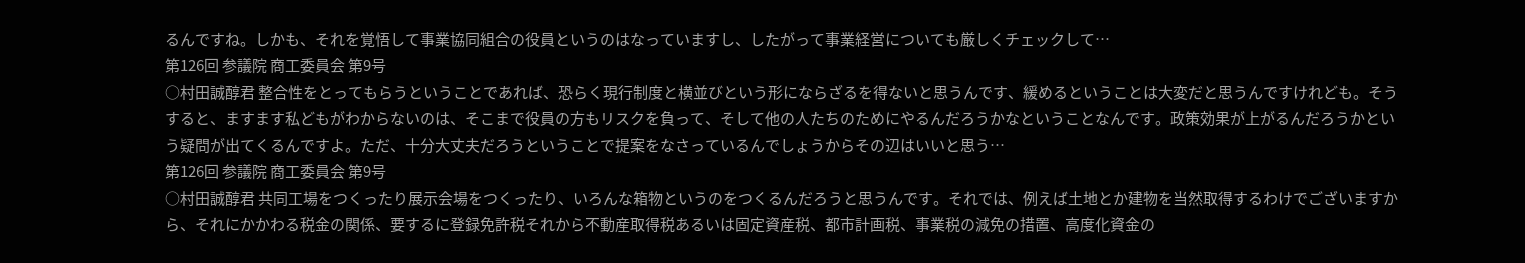るんですね。しかも、それを覚悟して事業協同組合の役員というのはなっていますし、したがって事業経営についても厳しくチェックして…
第126回 参議院 商工委員会 第9号
○村田誠醇君 整合性をとってもらうということであれば、恐らく現行制度と横並びという形にならざるを得ないと思うんです、緩めるということは大変だと思うんですけれども。そうすると、ますます私どもがわからないのは、そこまで役員の方もリスクを負って、そして他の人たちのためにやるんだろうかなということなんです。政策効果が上がるんだろうかという疑問が出てくるんですよ。ただ、十分大丈夫だろうということで提案をなさっているんでしょうからその辺はいいと思う…
第126回 参議院 商工委員会 第9号
○村田誠醇君 共同工場をつくったり展示会場をつくったり、いろんな箱物というのをつくるんだろうと思うんです。それでは、例えば土地とか建物を当然取得するわけでございますから、それにかかわる税金の関係、要するに登録免許税それから不動産取得税あるいは固定資産税、都市計画税、事業税の減免の措置、高度化資金の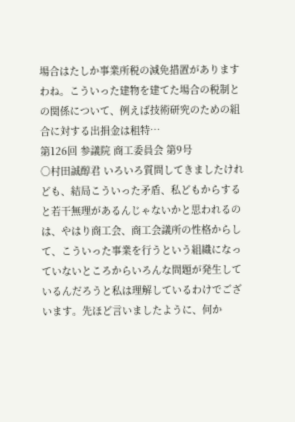場合はたしか事業所税の減免措置がありますわね。こういった建物を建てた場合の税制との関係について、例えば技術研究のための組合に対する出捐金は租特…
第126回 参議院 商工委員会 第9号
○村田誠醇君 いろいろ質問してきましたけれども、結局こういった矛盾、私どもからすると若干無理があるんじゃないかと思われるのは、やはり商工会、商工会議所の性格からして、こういった事業を行うという組織になっていないところからいろんな問題が発生しているんだろうと私は理解しているわけでございます。先ほど言いましたように、何か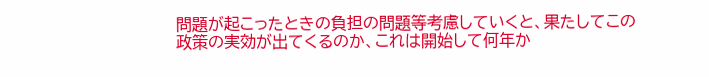問題が起こったときの負担の問題等考慮していくと、果たしてこの政策の実効が出てくるのか、これは開始して何年か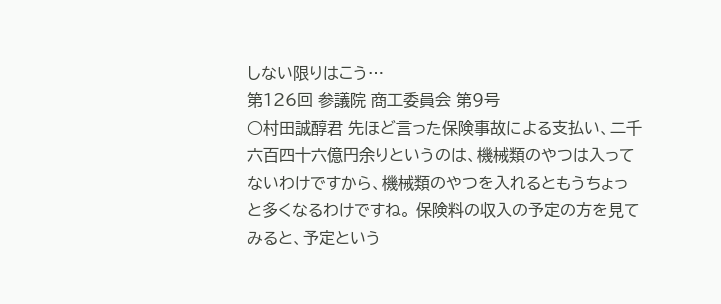しない限りはこう…
第126回 参議院 商工委員会 第9号
○村田誠醇君 先ほど言った保険事故による支払い、二千六百四十六億円余りというのは、機械類のやつは入ってないわけですから、機械類のやつを入れるともうちょっと多くなるわけですね。 保険料の収入の予定の方を見てみると、予定という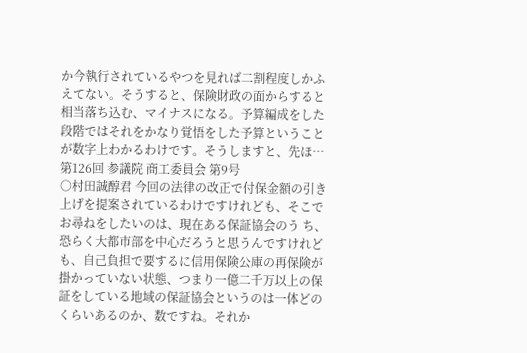か今執行されているやつを見れば二割程度しかふえてない。そうすると、保険財政の面からすると相当落ち込む、マイナスになる。予算編成をした段階ではそれをかなり覚悟をした予算ということが数字上わかるわけです。そうしますと、先ほ…
第126回 参議院 商工委員会 第9号
○村田誠醇君 今回の法律の改正で付保金額の引き上げを提案されているわけですけれども、そこでお尋ねをしたいのは、現在ある保証協会のう ち、恐らく大都市部を中心だろうと思うんですけれども、自己負担で要するに信用保険公庫の再保険が掛かっていない状態、つまり一億二千万以上の保証をしている地域の保証協会というのは一体どのくらいあるのか、数ですね。それか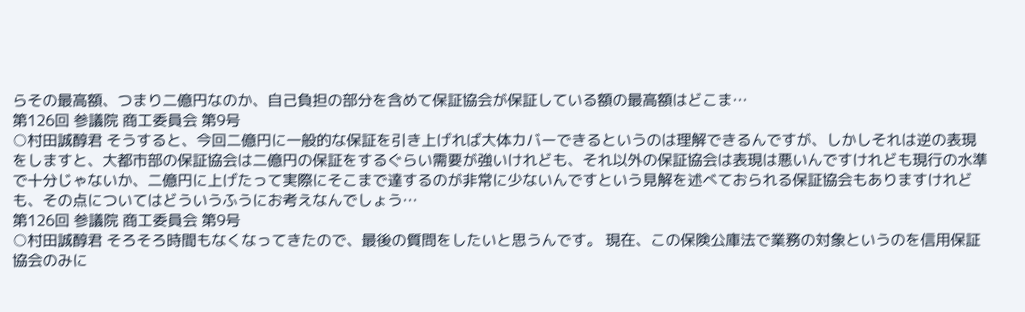らその最高額、つまり二億円なのか、自己負担の部分を含めて保証協会が保証している額の最高額はどこま…
第126回 参議院 商工委員会 第9号
○村田誠醇君 そうすると、今回二億円に一般的な保証を引き上げれば大体カバーできるというのは理解できるんですが、しかしそれは逆の表現をしますと、大都市部の保証協会は二億円の保証をするぐらい需要が強いけれども、それ以外の保証協会は表現は悪いんですけれども現行の水準で十分じゃないか、二億円に上げたって実際にそこまで達するのが非常に少ないんですという見解を述べておられる保証協会もありますけれども、その点についてはどういうふうにお考えなんでしょう…
第126回 参議院 商工委員会 第9号
○村田誠醇君 そろそろ時間もなくなってきたので、最後の質問をしたいと思うんです。 現在、この保険公庫法で業務の対象というのを信用保証協会のみに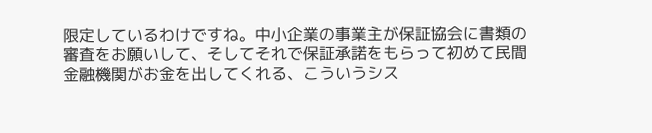限定しているわけですね。中小企業の事業主が保証協会に書類の審査をお願いして、そしてそれで保証承諾をもらって初めて民間金融機関がお金を出してくれる、こういうシス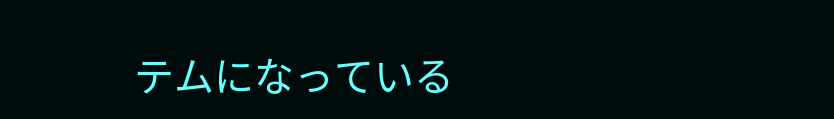テムになっている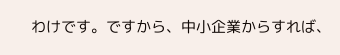わけです。ですから、中小企業からすれば、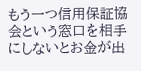もう一つ信用保証協会という窓口を相手にしないとお金が出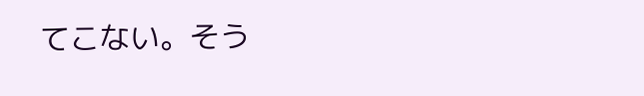てこない。そう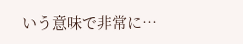いう意味で非常に…